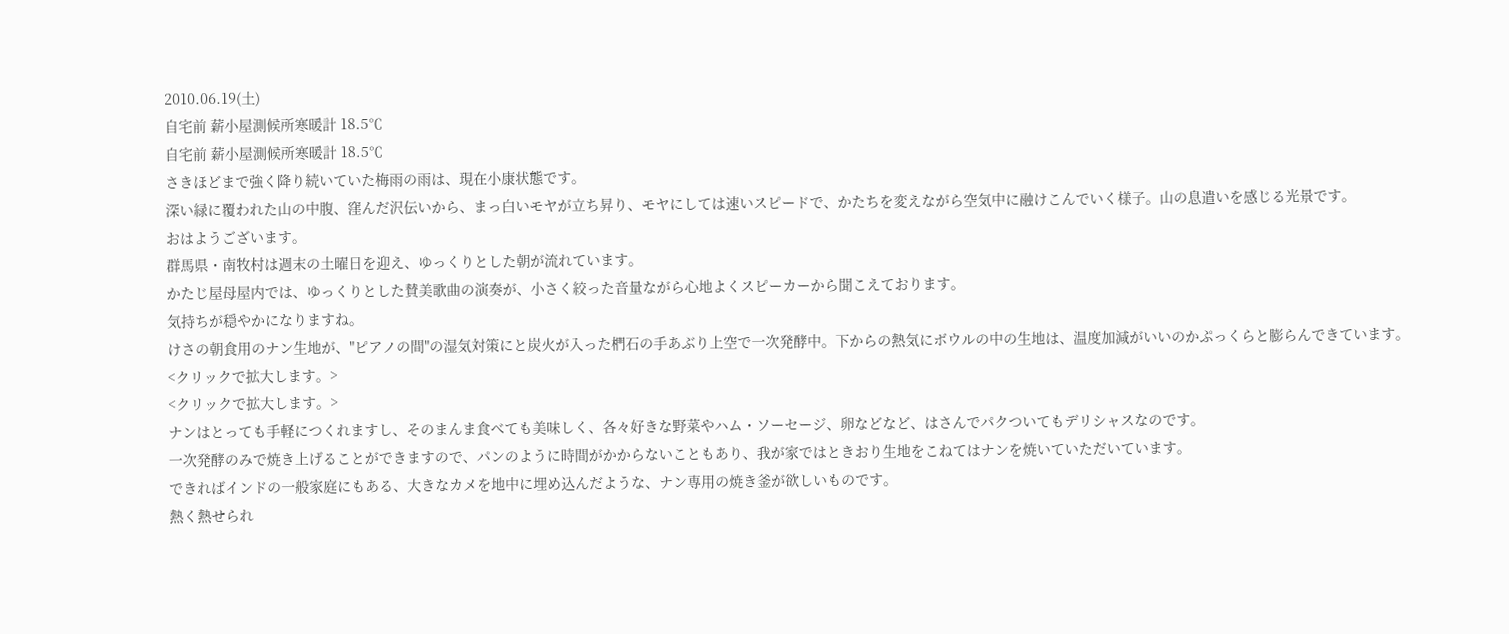2010.06.19(土)
自宅前 薪小屋測候所寒暖計 18.5℃
自宅前 薪小屋測候所寒暖計 18.5℃
さきほどまで強く降り続いていた梅雨の雨は、現在小康状態です。
深い緑に覆われた山の中腹、窪んだ沢伝いから、まっ白いモヤが立ち昇り、モヤにしては速いスピードで、かたちを変えながら空気中に融けこんでいく様子。山の息遣いを感じる光景です。
おはようございます。
群馬県・南牧村は週末の土曜日を迎え、ゆっくりとした朝が流れています。
かたじ屋母屋内では、ゆっくりとした賛美歌曲の演奏が、小さく絞った音量ながら心地よくスピーカーから聞こえております。
気持ちが穏やかになりますね。
けさの朝食用のナン生地が、"ピアノの間"の湿気対策にと炭火が入った椚石の手あぶり上空で一次発酵中。下からの熱気にボウルの中の生地は、温度加減がいいのかぷっくらと膨らんできています。
<クリックで拡大します。>
<クリックで拡大します。>
ナンはとっても手軽につくれますし、そのまんま食べても美味しく、各々好きな野菜やハム・ソーセージ、卵などなど、はさんでパクついてもデリシャスなのです。
一次発酵のみで焼き上げることができますので、パンのように時間がかからないこともあり、我が家ではときおり生地をこねてはナンを焼いていただいています。
できればインドの一般家庭にもある、大きなカメを地中に埋め込んだような、ナン専用の焼き釜が欲しいものです。
熱く熱せられ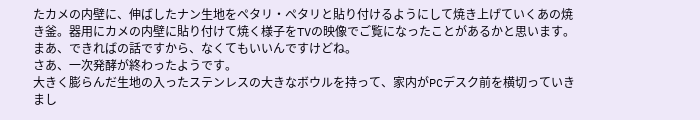たカメの内壁に、伸ばしたナン生地をペタリ・ペタリと貼り付けるようにして焼き上げていくあの焼き釜。器用にカメの内壁に貼り付けて焼く様子をTVの映像でご覧になったことがあるかと思います。
まあ、できればの話ですから、なくてもいいんですけどね。
さあ、一次発酵が終わったようです。
大きく膨らんだ生地の入ったステンレスの大きなボウルを持って、家内がPCデスク前を横切っていきまし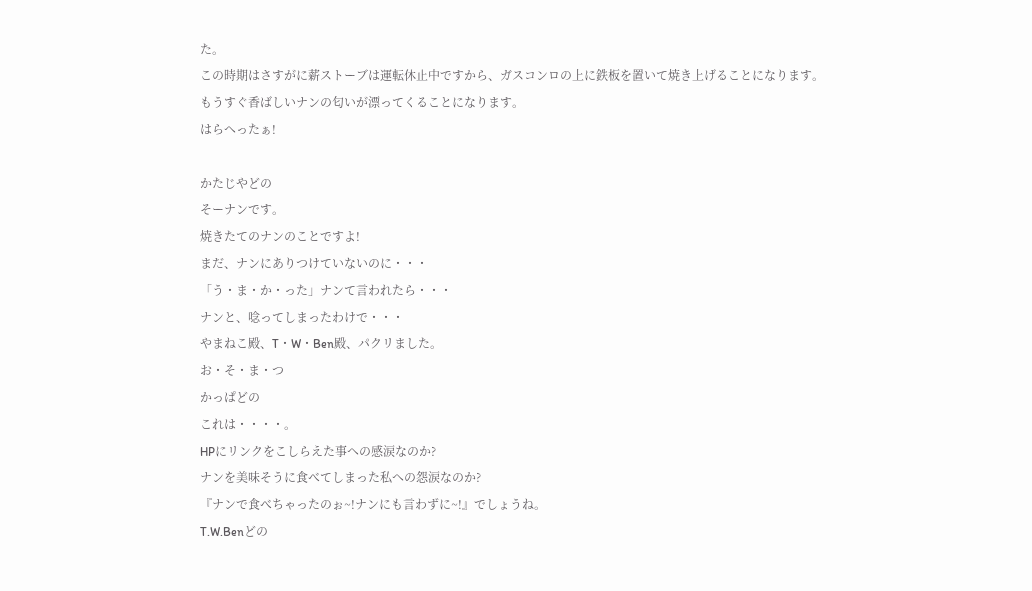た。
この時期はさすがに薪ストーブは運転休止中ですから、ガスコンロの上に鉄板を置いて焼き上げることになります。
もうすぐ香ばしいナンの匂いが漂ってくることになります。
はらへったぁ!

かたじやどの
そーナンです。
焼きたてのナンのことですよ!
まだ、ナンにありつけていないのに・・・
「う・ま・か・った」ナンて言われたら・・・
ナンと、唸ってしまったわけで・・・
やまねこ殿、T・W・Ben殿、パクリました。
お・そ・ま・つ
かっぱどの
これは・・・・。
HPにリンクをこしらえた事への感涙なのか?
ナンを美味そうに食べてしまった私への怨涙なのか?
『ナンで食べちゃったのぉ~!ナンにも言わずに~!』でしょうね。
T.W.Benどの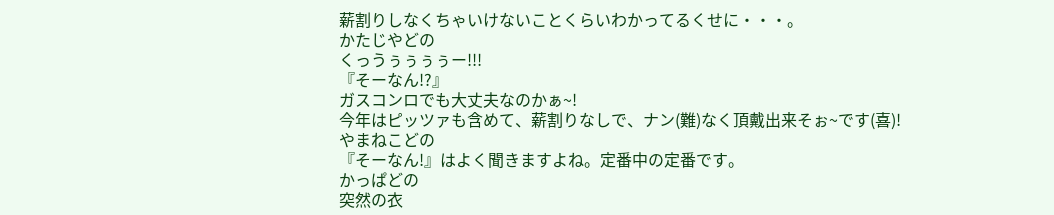薪割りしなくちゃいけないことくらいわかってるくせに・・・。
かたじやどの
くっうぅぅぅぅー!!!
『そーなん!?』
ガスコンロでも大丈夫なのかぁ~!
今年はピッツァも含めて、薪割りなしで、ナン(難)なく頂戴出来そぉ~です(喜)!
やまねこどの
『そーなん!』はよく聞きますよね。定番中の定番です。
かっぱどの
突然の衣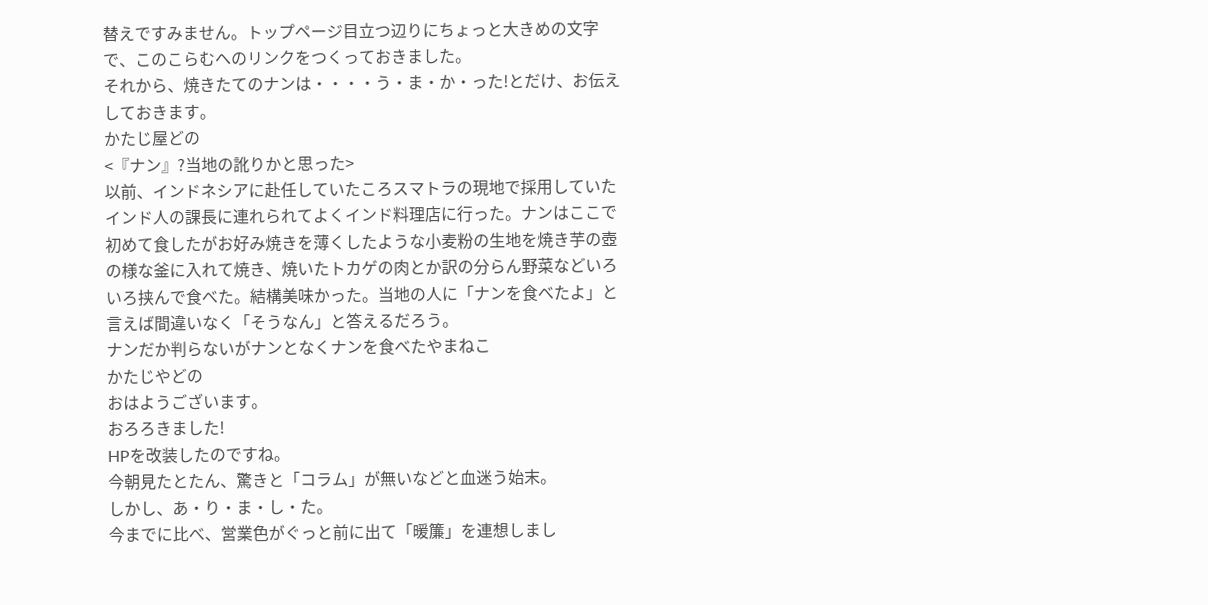替えですみません。トップページ目立つ辺りにちょっと大きめの文字で、このこらむへのリンクをつくっておきました。
それから、焼きたてのナンは・・・・う・ま・か・った!とだけ、お伝えしておきます。
かたじ屋どの
<『ナン』?当地の訛りかと思った>
以前、インドネシアに赴任していたころスマトラの現地で採用していたインド人の課長に連れられてよくインド料理店に行った。ナンはここで初めて食したがお好み焼きを薄くしたような小麦粉の生地を焼き芋の壺の様な釜に入れて焼き、焼いたトカゲの肉とか訳の分らん野菜などいろいろ挟んで食べた。結構美味かった。当地の人に「ナンを食べたよ」と言えば間違いなく「そうなん」と答えるだろう。
ナンだか判らないがナンとなくナンを食べたやまねこ
かたじやどの
おはようございます。
おろろきました!
HPを改装したのですね。
今朝見たとたん、驚きと「コラム」が無いなどと血迷う始末。
しかし、あ・り・ま・し・た。
今までに比べ、営業色がぐっと前に出て「暖簾」を連想しまし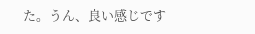た。うん、良い感じです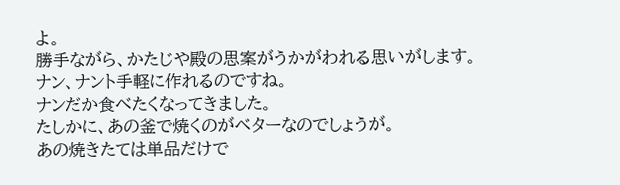よ。
勝手ながら、かたじや殿の思案がうかがわれる思いがします。
ナン、ナント手軽に作れるのですね。
ナンだか食べたくなってきました。
たしかに、あの釜で焼くのがベターなのでしょうが。
あの焼きたては単品だけで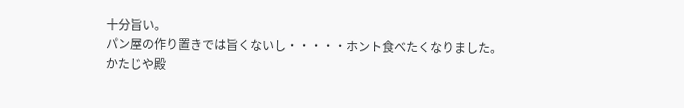十分旨い。
パン屋の作り置きでは旨くないし・・・・・ホント食べたくなりました。
かたじや殿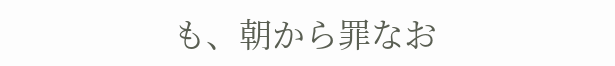も、朝から罪なお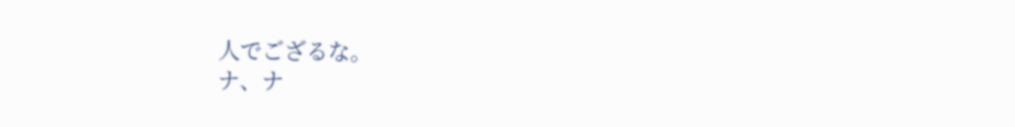人でござるな。
ナ、ナ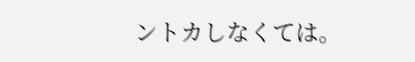ントカしなくては。